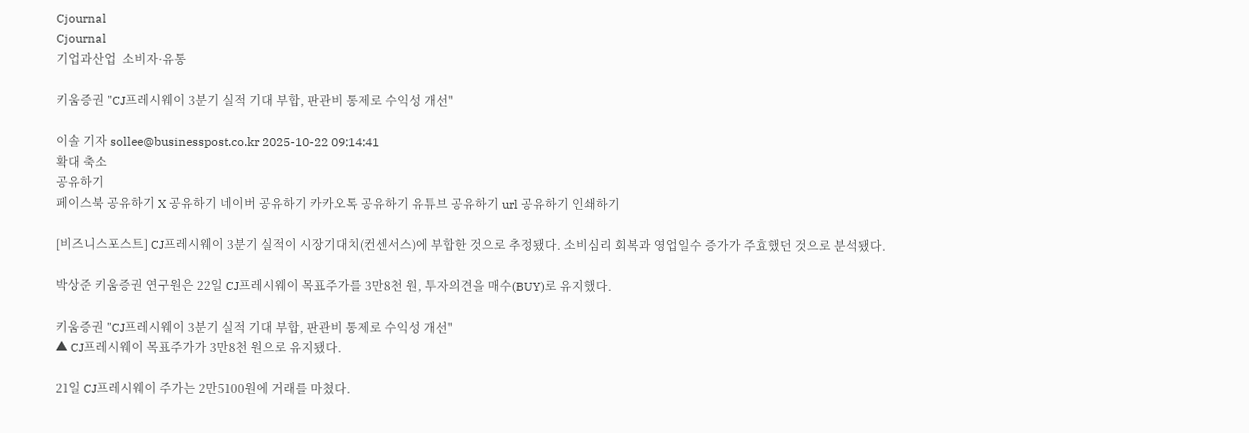Cjournal
Cjournal
기업과산업  소비자·유통

키움증권 "CJ프레시웨이 3분기 실적 기대 부합, 판관비 통제로 수익성 개선"

이솔 기자 sollee@businesspost.co.kr 2025-10-22 09:14:41
확대 축소
공유하기
페이스북 공유하기 X 공유하기 네이버 공유하기 카카오톡 공유하기 유튜브 공유하기 url 공유하기 인쇄하기

[비즈니스포스트] CJ프레시웨이 3분기 실적이 시장기대치(컨센서스)에 부합한 것으로 추정됐다. 소비심리 회복과 영업일수 증가가 주효했던 것으로 분석됐다.

박상준 키움증권 연구원은 22일 CJ프레시웨이 목표주가를 3만8천 원, 투자의견을 매수(BUY)로 유지했다.

키움증권 "CJ프레시웨이 3분기 실적 기대 부합, 판관비 통제로 수익성 개선"
▲ CJ프레시웨이 목표주가가 3만8천 원으로 유지됐다.

21일 CJ프레시웨이 주가는 2만5100원에 거래를 마쳤다.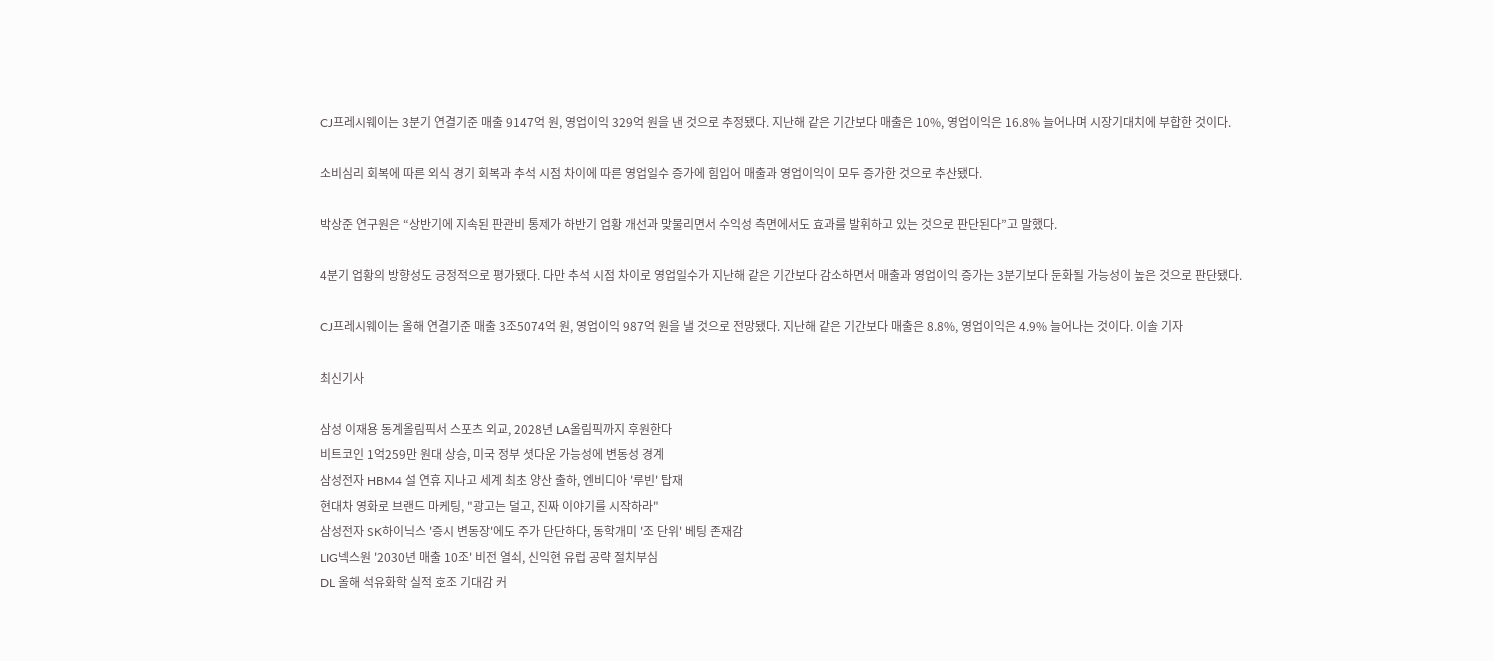CJ프레시웨이는 3분기 연결기준 매출 9147억 원, 영업이익 329억 원을 낸 것으로 추정됐다. 지난해 같은 기간보다 매출은 10%, 영업이익은 16.8% 늘어나며 시장기대치에 부합한 것이다.

소비심리 회복에 따른 외식 경기 회복과 추석 시점 차이에 따른 영업일수 증가에 힘입어 매출과 영업이익이 모두 증가한 것으로 추산됐다.

박상준 연구원은 “상반기에 지속된 판관비 통제가 하반기 업황 개선과 맞물리면서 수익성 측면에서도 효과를 발휘하고 있는 것으로 판단된다”고 말했다.

4분기 업황의 방향성도 긍정적으로 평가됐다. 다만 추석 시점 차이로 영업일수가 지난해 같은 기간보다 감소하면서 매출과 영업이익 증가는 3분기보다 둔화될 가능성이 높은 것으로 판단됐다.

CJ프레시웨이는 올해 연결기준 매출 3조5074억 원, 영업이익 987억 원을 낼 것으로 전망됐다. 지난해 같은 기간보다 매출은 8.8%, 영업이익은 4.9% 늘어나는 것이다. 이솔 기자

최신기사

삼성 이재용 동계올림픽서 스포츠 외교, 2028년 LA올림픽까지 후원한다
비트코인 1억259만 원대 상승, 미국 정부 셧다운 가능성에 변동성 경계
삼성전자 HBM4 설 연휴 지나고 세계 최초 양산 출하, 엔비디아 '루빈' 탑재
현대차 영화로 브랜드 마케팅, "광고는 덜고, 진짜 이야기를 시작하라"
삼성전자 SK하이닉스 '증시 변동장'에도 주가 단단하다, 동학개미 '조 단위' 베팅 존재감
LIG넥스원 '2030년 매출 10조' 비전 열쇠, 신익현 유럽 공략 절치부심
DL 올해 석유화학 실적 호조 기대감 커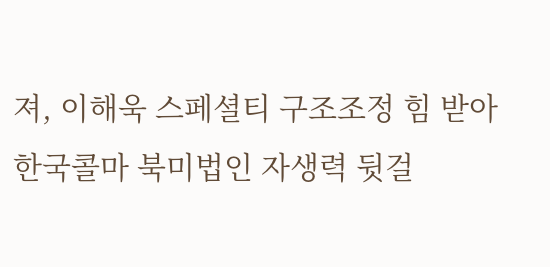져, 이해욱 스페셜티 구조조정 힘 받아
한국콜마 북미법인 자생력 뒷걸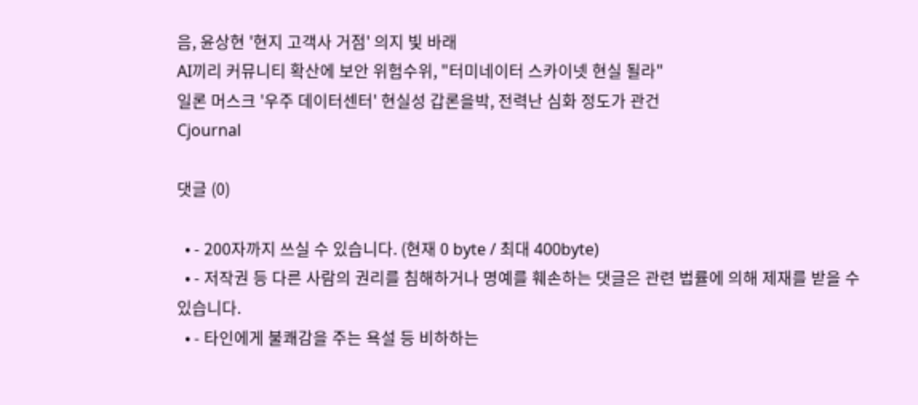음, 윤상현 '현지 고객사 거점' 의지 빛 바래
AI끼리 커뮤니티 확산에 보안 위험수위, "터미네이터 스카이넷 현실 될라"
일론 머스크 '우주 데이터센터' 현실성 갑론을박, 전력난 심화 정도가 관건
Cjournal

댓글 (0)

  • - 200자까지 쓰실 수 있습니다. (현재 0 byte / 최대 400byte)
  • - 저작권 등 다른 사람의 권리를 침해하거나 명예를 훼손하는 댓글은 관련 법률에 의해 제재를 받을 수 있습니다.
  • - 타인에게 불쾌감을 주는 욕설 등 비하하는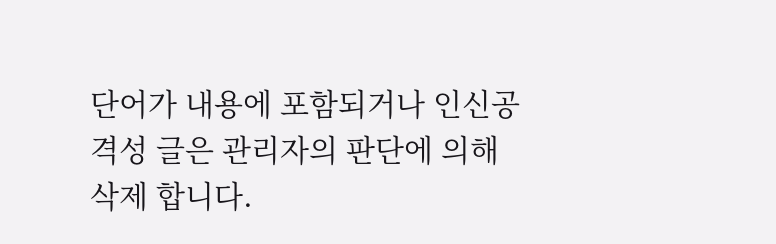단어가 내용에 포함되거나 인신공격성 글은 관리자의 판단에 의해 삭제 합니다.